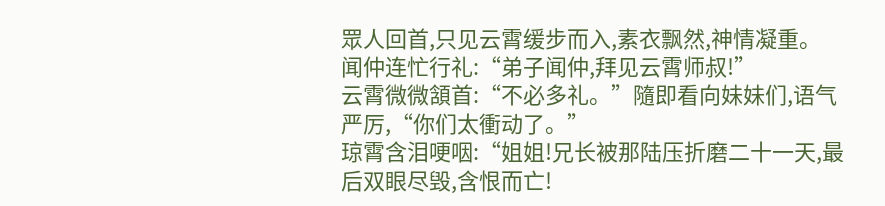眾人回首,只见云霄缓步而入,素衣飘然,神情凝重。
闻仲连忙行礼:“弟子闻仲,拜见云霄师叔!”
云霄微微頷首:“不必多礼。”隨即看向妹妹们,语气严厉,“你们太衝动了。”
琼霄含泪哽咽:“姐姐!兄长被那陆压折磨二十一天,最后双眼尽毁,含恨而亡!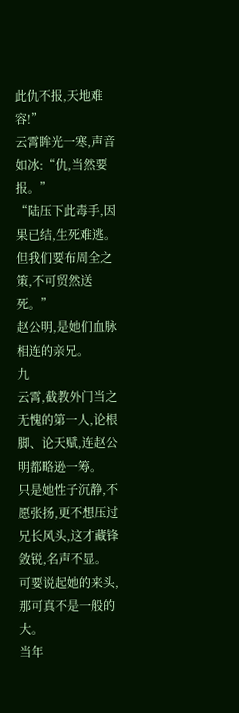此仇不报,天地难容!”
云霄眸光一寒,声音如冰:“仇,当然要报。”
“陆压下此毒手,因果已结,生死难逃。但我们要布周全之策,不可贸然送死。”
赵公明,是她们血脉相连的亲兄。
九
云霄,截教外门当之无愧的第一人,论根脚、论天赋,连赵公明都略逊一筹。
只是她性子沉静,不愿张扬,更不想压过兄长风头,这才藏锋敛锐,名声不显。
可要说起她的来头,那可真不是一般的大。
当年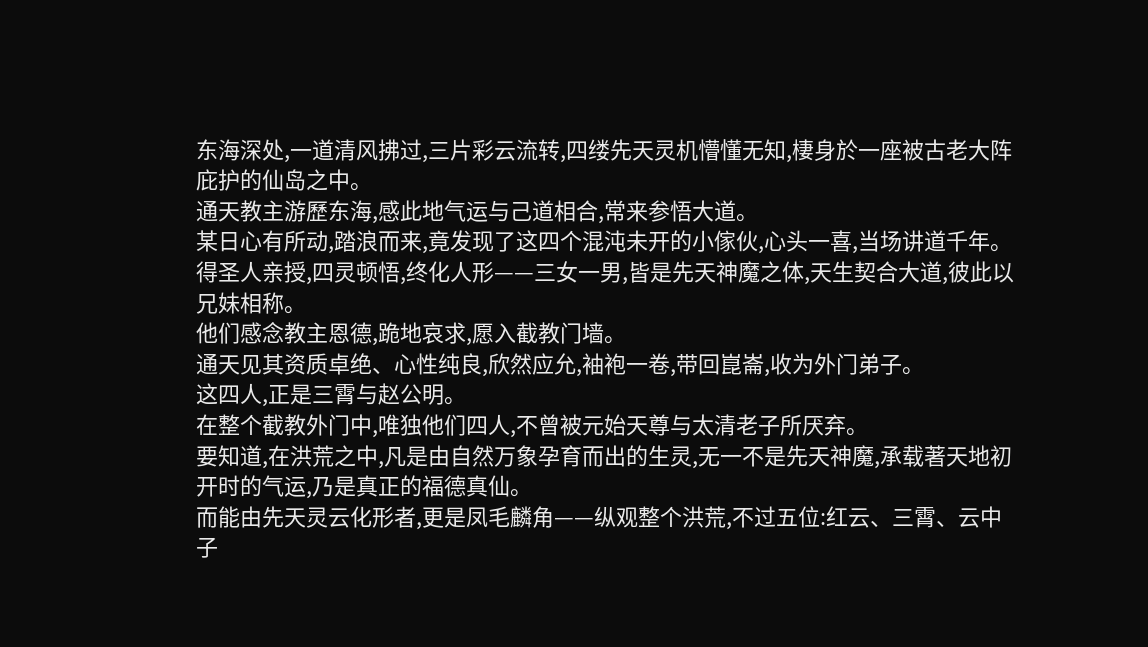东海深处,一道清风拂过,三片彩云流转,四缕先天灵机懵懂无知,棲身於一座被古老大阵庇护的仙岛之中。
通天教主游歷东海,感此地气运与己道相合,常来参悟大道。
某日心有所动,踏浪而来,竟发现了这四个混沌未开的小傢伙,心头一喜,当场讲道千年。
得圣人亲授,四灵顿悟,终化人形——三女一男,皆是先天神魔之体,天生契合大道,彼此以兄妹相称。
他们感念教主恩德,跪地哀求,愿入截教门墙。
通天见其资质卓绝、心性纯良,欣然应允,袖袍一卷,带回崑崙,收为外门弟子。
这四人,正是三霄与赵公明。
在整个截教外门中,唯独他们四人,不曾被元始天尊与太清老子所厌弃。
要知道,在洪荒之中,凡是由自然万象孕育而出的生灵,无一不是先天神魔,承载著天地初开时的气运,乃是真正的福德真仙。
而能由先天灵云化形者,更是凤毛麟角——纵观整个洪荒,不过五位:红云、三霄、云中子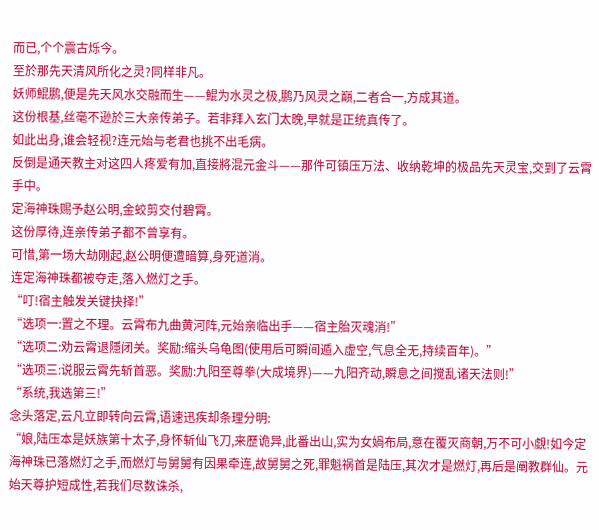而已,个个震古烁今。
至於那先天清风所化之灵?同样非凡。
妖师鯤鹏,便是先天风水交融而生——鯤为水灵之极,鹏乃风灵之巔,二者合一,方成其道。
这份根基,丝毫不逊於三大亲传弟子。若非拜入玄门太晚,早就是正统真传了。
如此出身,谁会轻视?连元始与老君也挑不出毛病。
反倒是通天教主对这四人疼爱有加,直接將混元金斗——那件可镇压万法、收纳乾坤的极品先天灵宝,交到了云霄手中。
定海神珠赐予赵公明,金蛟剪交付碧霄。
这份厚待,连亲传弟子都不曾享有。
可惜,第一场大劫刚起,赵公明便遭暗算,身死道消。
连定海神珠都被夺走,落入燃灯之手。
“叮!宿主触发关键抉择!”
“选项一:置之不理。云霄布九曲黄河阵,元始亲临出手——宿主胎灭魂消!”
“选项二:劝云霄退隱闭关。奖励:缩头乌龟图(使用后可瞬间遁入虚空,气息全无,持续百年)。”
“选项三:说服云霄先斩首恶。奖励:九阳至尊拳(大成境界)——九阳齐动,瞬息之间搅乱诸天法则!”
“系统,我选第三!”
念头落定,云凡立即转向云霄,语速迅疾却条理分明:
“娘,陆压本是妖族第十太子,身怀斩仙飞刀,来歷诡异,此番出山,实为女媧布局,意在覆灭商朝,万不可小覷!如今定海神珠已落燃灯之手,而燃灯与舅舅有因果牵连,故舅舅之死,罪魁祸首是陆压,其次才是燃灯,再后是阐教群仙。元始天尊护短成性,若我们尽数诛杀,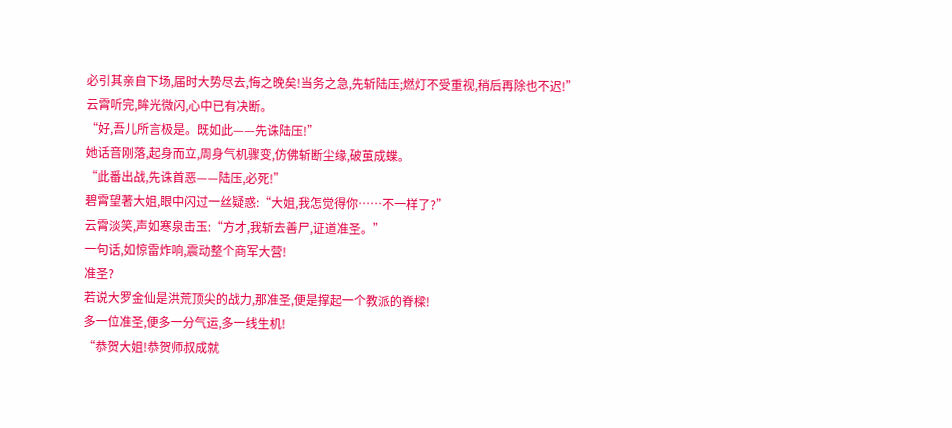必引其亲自下场,届时大势尽去,悔之晚矣!当务之急,先斩陆压;燃灯不受重视,稍后再除也不迟!”
云霄听完,眸光微闪,心中已有决断。
“好,吾儿所言极是。既如此——先诛陆压!”
她话音刚落,起身而立,周身气机骤变,仿佛斩断尘缘,破茧成蝶。
“此番出战,先诛首恶——陆压,必死!”
碧霄望著大姐,眼中闪过一丝疑惑:“大姐,我怎觉得你……不一样了?”
云霄淡笑,声如寒泉击玉:“方才,我斩去善尸,证道准圣。”
一句话,如惊雷炸响,震动整个商军大营!
准圣?
若说大罗金仙是洪荒顶尖的战力,那准圣,便是撑起一个教派的脊樑!
多一位准圣,便多一分气运,多一线生机!
“恭贺大姐!恭贺师叔成就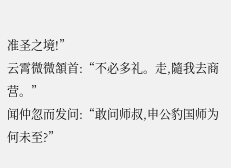准圣之境!”
云霄微微頷首:“不必多礼。走,隨我去商营。”
闻仲忽而发问:“敢问师叔,申公豹国师为何未至?”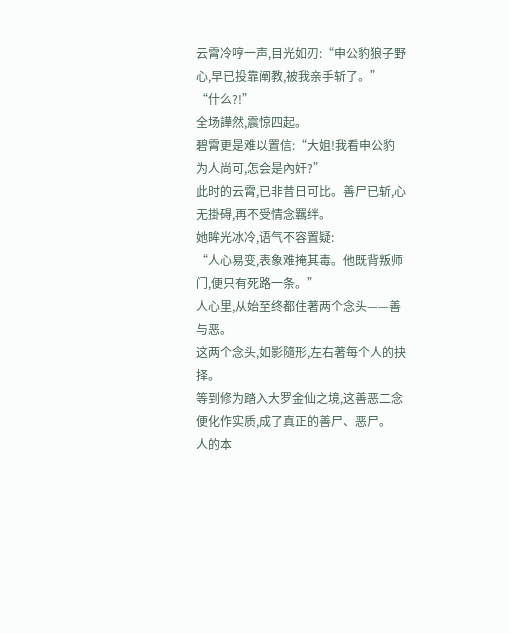云霄冷哼一声,目光如刃:“申公豹狼子野心,早已投靠阐教,被我亲手斩了。”
“什么?!”
全场譁然,震惊四起。
碧霄更是难以置信:“大姐!我看申公豹为人尚可,怎会是內奸?”
此时的云霄,已非昔日可比。善尸已斩,心无掛碍,再不受情念羈绊。
她眸光冰冷,语气不容置疑:
“人心易变,表象难掩其毒。他既背叛师门,便只有死路一条。”
人心里,从始至终都住著两个念头——善与恶。
这两个念头,如影隨形,左右著每个人的抉择。
等到修为踏入大罗金仙之境,这善恶二念便化作实质,成了真正的善尸、恶尸。
人的本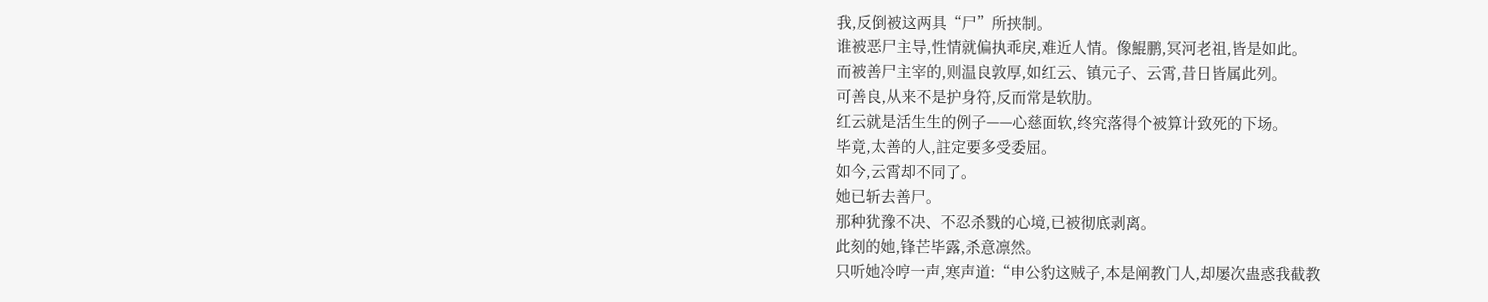我,反倒被这两具“尸”所挟制。
谁被恶尸主导,性情就偏执乖戾,难近人情。像鯤鹏,冥河老祖,皆是如此。
而被善尸主宰的,则温良敦厚,如红云、镇元子、云霄,昔日皆属此列。
可善良,从来不是护身符,反而常是软肋。
红云就是活生生的例子——心慈面软,终究落得个被算计致死的下场。
毕竟,太善的人,註定要多受委屈。
如今,云霄却不同了。
她已斩去善尸。
那种犹豫不决、不忍杀戮的心境,已被彻底剥离。
此刻的她,锋芒毕露,杀意凛然。
只听她冷哼一声,寒声道:“申公豹这贼子,本是阐教门人,却屡次蛊惑我截教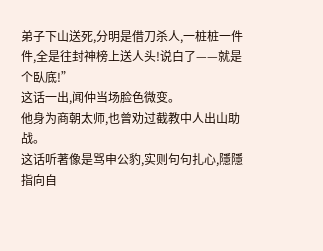弟子下山送死,分明是借刀杀人,一桩桩一件件,全是往封神榜上送人头!说白了——就是个臥底!”
这话一出,闻仲当场脸色微变。
他身为商朝太师,也曾劝过截教中人出山助战。
这话听著像是骂申公豹,实则句句扎心,隱隱指向自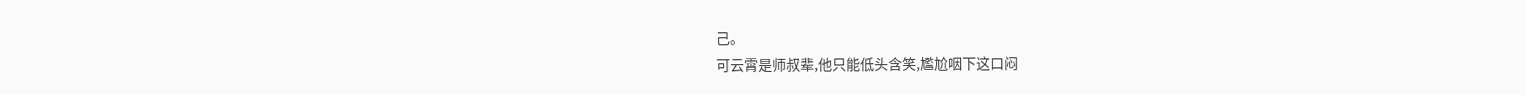己。
可云霄是师叔辈,他只能低头含笑,尷尬咽下这口闷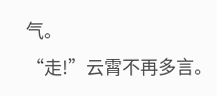气。
“走!”云霄不再多言。